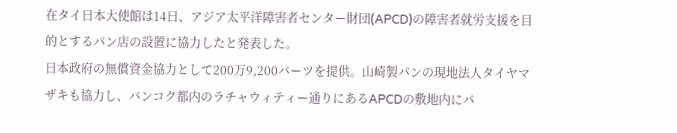在タイ日本大使館は14日、アジア太平洋障害者センター財団(APCD)の障害者就労支援を目的とするパン店の設置に協力したと発表した。
日本政府の無償資金協力として200万9,200バーツを提供。山崎製パンの現地法人タイヤマザキも協力し、バンコク都内のラチャウィティー通りにあるAPCDの敷地内にパ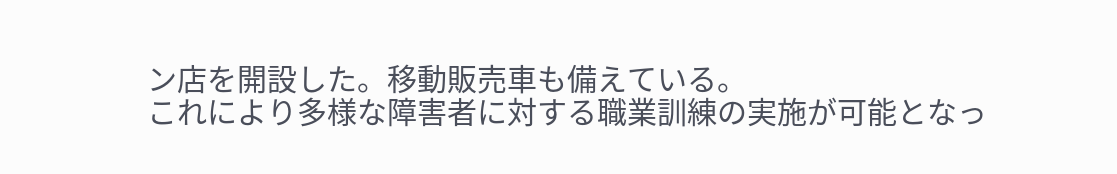ン店を開設した。移動販売車も備えている。
これにより多様な障害者に対する職業訓練の実施が可能となっ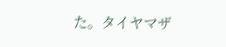た。タイヤマザ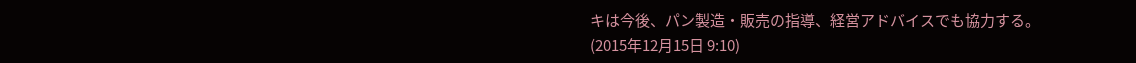キは今後、パン製造・販売の指導、経営アドバイスでも協力する。
(2015年12月15日 9:10)